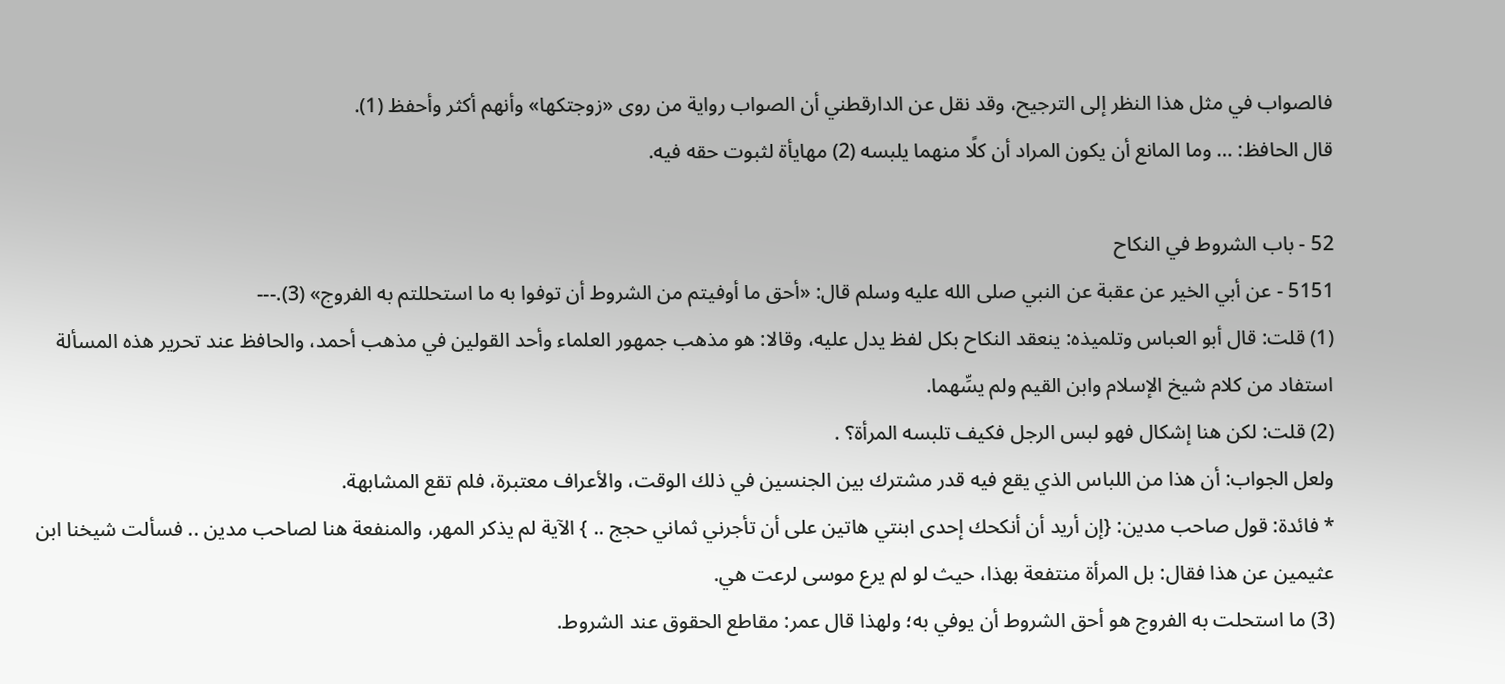فالصواب في مثل هذا النظر إلى الترجيح، وقد نقل عن الدارقطني أن الصواب رواية من روى «زوجتكها» وأنهم أكثر وأحفظ (1).
قال الحافظ: … وما المانع أن يكون المراد أن كلًا منهما يلبسه (2) مهايأة لثبوت حقه فيه.

52 - باب الشروط في النكاح
5151 - عن أبي الخير عن عقبة عن النبي صلى الله عليه وسلم قال: «أحق ما أوفيتم من الشروط أن توفوا به ما استحللتم به الفروج» (3).---
(1) قلت: قال أبو العباس وتلميذه: ينعقد النكاح بكل لفظ يدل عليه، وقالا: هو مذهب جمهور العلماء وأحد القولين في مذهب أحمد، والحافظ عند تحرير هذه المسألة استفاد من كلام شيخ الإسلام وابن القيم ولم يسِّهما.
(2) قلت: لكن هنا إشكال فهو لبس الرجل فكيف تلبسه المرأة؟ .
ولعل الجواب: أن هذا من اللباس الذي يقع فيه قدر مشترك بين الجنسين في ذلك الوقت، والأعراف معتبرة، فلم تقع المشابهة.
* فائدة: قول صاحب مدين: {إن أريد أن أنكحك إحدى ابنتي هاتين على أن تأجرني ثماني حجج .. } الآية لم يذكر المهر، والمنفعة هنا لصاحب مدين .. فسألت شيخنا ابن عثيمين عن هذا فقال: بل المرأة منتفعة بهذا، حيث لو لم يرع موسى لرعت هي.
(3) ما استحلت به الفروج هو أحق الشروط أن يوفي به؛ ولهذا قال عمر: مقاطع الحقوق عند الشروط.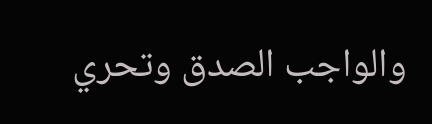والواجب الصدق وتحري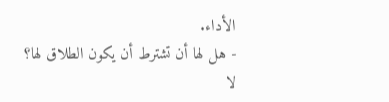الأداء.
- هل لها أن تشترط أن يكون الطلاق لها؟ لا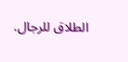الطلاق للرجال.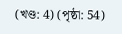(খণ্ড: 4) (পৃষ্ঠা: 54)